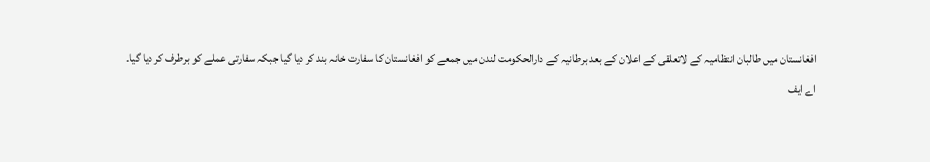افغانستان میں طالبان انتظامیہ کے لاتعلقی کے اعلان کے بعد برطانیہ کے دارالحکومت لندن میں جمعے کو افغانستان کا سفارت خانہ بند کر دیا گیا جبکہ سفارتی عملے کو برطرف کر دیا گیا۔
اے ایف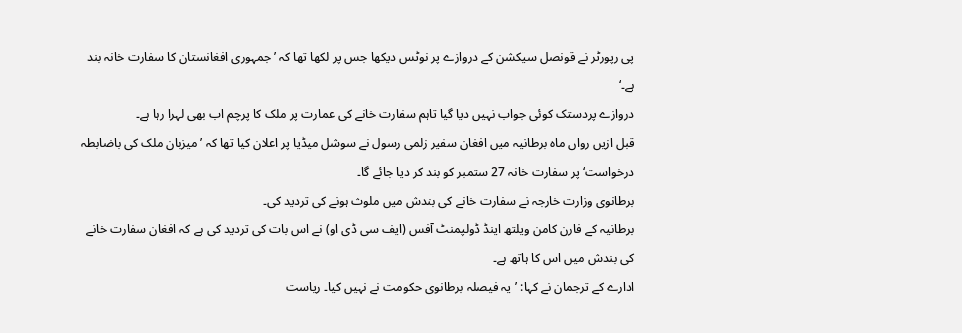پی رپورٹر نے قونصل سیکشن کے دروازے پر نوٹس دیکھا جس پر لکھا تھا کہ ’جمہوری افغانستان کا سفارت خانہ بند ہے۔‘
دروازے پردستک کوئی جواب نہیں دیا گیا تاہم سفارت خانے کی عمارت پر ملک کا پرچم اب بھی لہرا رہا ہے۔
قبل ازیں رواں ماہ برطانیہ میں افغان سفیر زلمی رسول نے سوشل میڈیا پر اعلان کیا تھا کہ ’میزبان ملک کی باضابطہ درخواست‘ پر سفارت خانہ 27 ستمبر کو بند کر دیا جائے گا۔
برطانوی وزارت خارجہ نے سفارت خانے کی بندش میں ملوث ہونے کی تردید کی۔
برطانیہ کے فارن کامن ویلتھ اینڈ ڈولپمنٹ آفس (ایف سی ڈی او) نے اس بات کی تردید کی ہے کہ افغان سفارت خانے کی بندش میں اس کا ہاتھ ہے۔
ادارے کے ترجمان نے کہا: ’یہ فیصلہ برطانوی حکومت نے نہیں کیا۔ ریاست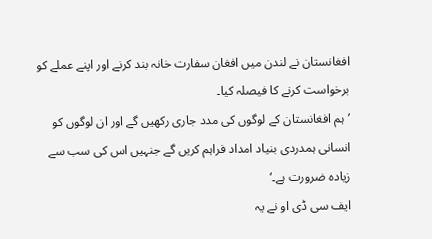افغانستان نے لندن میں افغان سفارت خانہ بند کرنے اور اپنے عملے کو برخواست کرنے کا فیصلہ کیا۔
’ہم افغانستان کے لوگوں کی مدد جاری رکھیں گے اور ان لوگوں کو انسانی ہمدردی بنیاد امداد فراہم کریں گے جنہیں اس کی سب سے زیادہ ضرورت ہے۔‘
ایف سی ڈی او نے یہ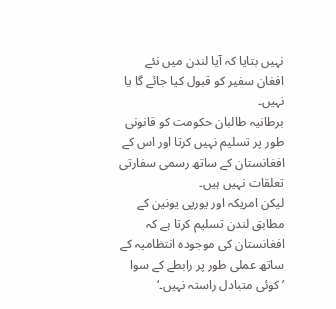نہیں بتایا کہ آیا لندن میں نئے افغان سفیر کو قبول کیا جائے گا یا نہیں۔
برطانیہ طالبان حکومت کو قانونی طور پر تسلیم نہیں کرتا اور اس کے افغانستان کے ساتھ رسمی سفارتی تعلقات نہیں ہیں۔
لیکن امریکہ اور یورپی یونین کے مطابق لندن تسلیم کرتا ہے کہ افغانستان کی موجودہ انتظامیہ کے ساتھ عملی طور پر رابطے کے سوا ’کوئی متبادل راستہ نہیں۔‘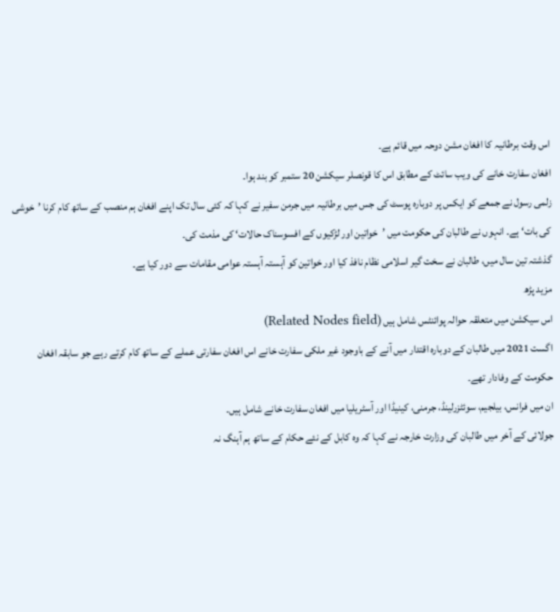اس وقت برطانیہ کا افغان مشن دوحہ میں قائم ہے۔
افغان سفارت خانے کی ویب سائٹ کے مطابق اس کا قونصلر سیکشن 20 ستمبر کو بند ہوا۔
زلمی رسول نے جمعے کو ایکس پر دوبارہ پوسٹ کی جس میں برطانیہ میں جرمن سفیر نے کہا کہ کئی سال تک اپنے افغان ہم منصب کے ساتھ کام کرنا ’خوشی کی بات‘ ہے۔ انہوں نے طالبان کی حکومت میں ’خواتین اور لڑکیوں کے افسوسناک حالات‘ کی مذمت کی۔
گذشتہ تین سال میں، طالبان نے سخت گیر اسلامی نظام نافذ کیا اور خواتین کو آہستہ آہستہ عوامی مقامات سے دور کیا ہے۔
مزید پڑھ
اس سیکشن میں متعلقہ حوالہ پوائنٹس شامل ہیں (Related Nodes field)
اگست 2021 میں طالبان کے دوبارہ اقتدار میں آنے کے باوجود غیر ملکی سفارت خانے اس افغان سفارتی عملے کے ساتھ کام کرتے رہے جو سابقہ افغان حکومت کے وفادار تھے۔
ان میں فرانس، بیلجیم، سوئٹزرلینڈ، جرمنی، کینیڈا اور آسٹریلیا میں افغان سفارت خانے شامل ہیں۔
جولائی کے آخر میں طالبان کی وزارت خارجہ نے کہا کہ وہ کابل کے نئے حکام کے ساتھ ہم آہنگ نہ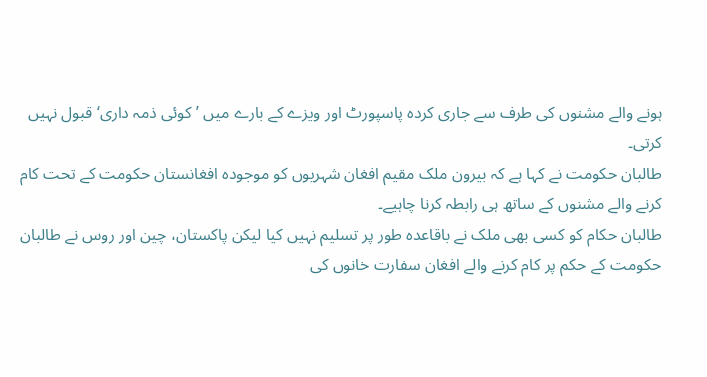ہونے والے مشنوں کی طرف سے جاری کردہ پاسپورٹ اور ویزے کے بارے میں ’کوئی ذمہ داری‘ قبول نہیں کرتی۔
طالبان حکومت نے کہا ہے کہ بیرون ملک مقیم افغان شہریوں کو موجودہ افغانستان حکومت کے تحت کام کرنے والے مشنوں کے ساتھ ہی رابطہ کرنا چاہیے۔
طالبان حکام کو کسی بھی ملک نے باقاعدہ طور پر تسلیم نہیں کیا لیکن پاکستان، چین اور روس نے طالبان حکومت کے حکم پر کام کرنے والے افغان سفارت خانوں کی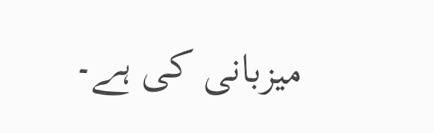میزبانی کی ہے۔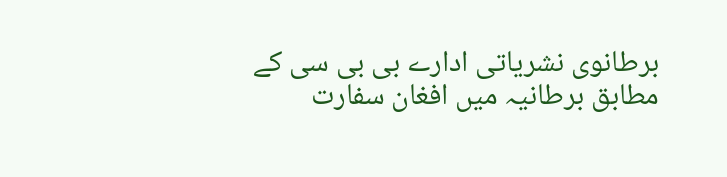برطانوی نشریاتی ادارے بی بی سی کے مطابق برطانیہ میں افغان سفارت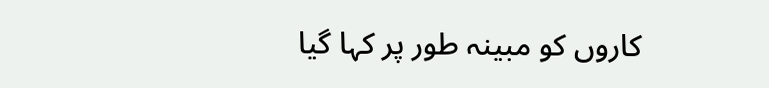کاروں کو مبینہ طور پر کہا گیا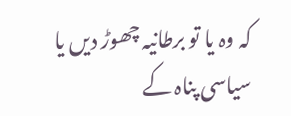کہ وہ یا تو برطانیہ چھوڑ دیں یا سیاسی پناہ کے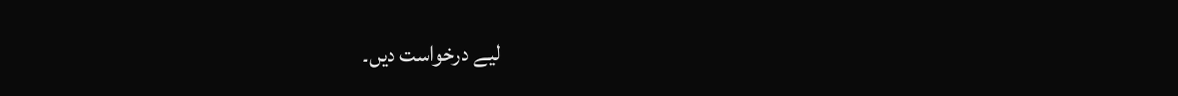لیے درخواست دیں۔